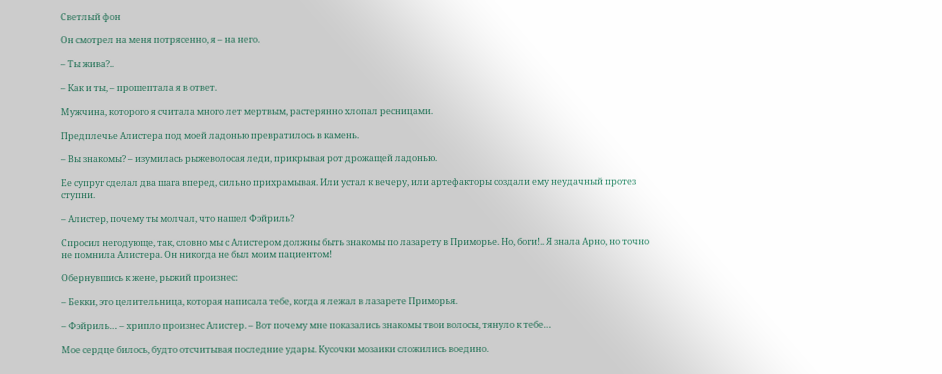Светлый фон

Он смотрел на меня потрясенно, я – на него.

– Ты жива?..

– Как и ты, – прошептала я в ответ.

Мужчина, которого я считала много лет мертвым, растерянно хлопал ресницами.

Предплечье Алистера под моей ладонью превратилось в камень.

– Вы знакомы? – изумилась рыжеволосая леди, прикрывая рот дрожащей ладонью.

Ее супруг сделал два шага вперед, сильно прихрамывая. Или устал к вечеру, или артефакторы создали ему неудачный протез ступни.

– Алистер, почему ты молчал, что нашел Фэйриль?

Спросил негодующе, так, словно мы с Алистером должны быть знакомы по лазарету в Приморье. Но, боги!.. Я знала Арно, но точно не помнила Алистера. Он никогда не был моим пациентом!

Обернувшись к жене, рыжий произнес:

– Бекки, это целительница, которая написала тебе, когда я лежал в лазарете Приморья.

– Фэйриль… – хрипло произнес Алистер. – Вот почему мне показались знакомы твои волосы, тянуло к тебе…

Мое сердце билось, будто отсчитывая последние удары. Кусочки мозаики сложились воедино.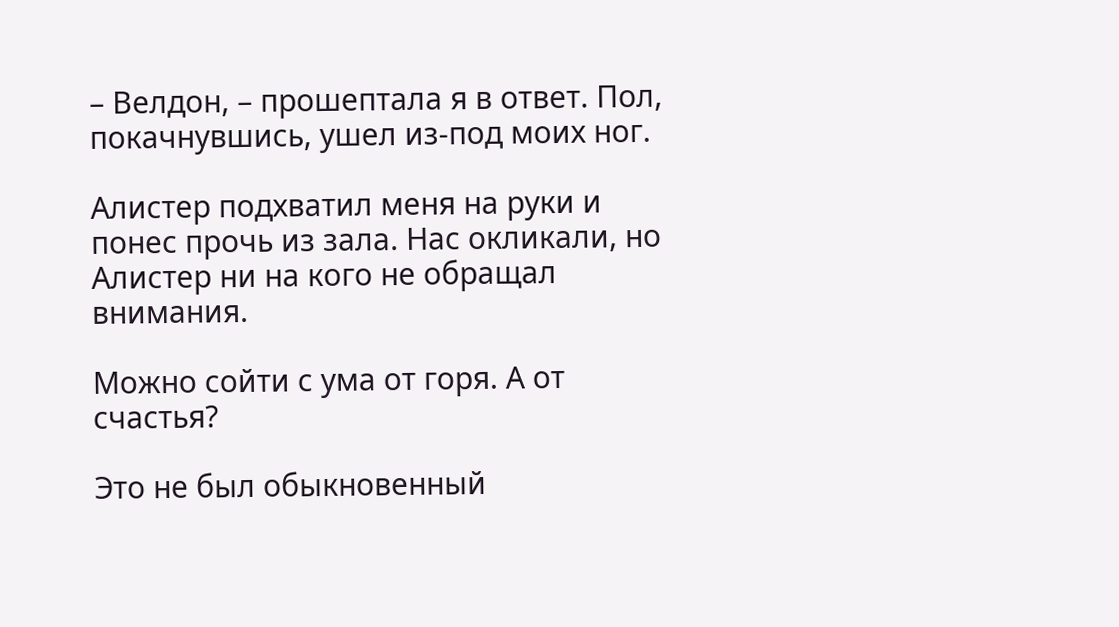– Велдон, – прошептала я в ответ. Пол, покачнувшись, ушел из-под моих ног.

Алистер подхватил меня на руки и понес прочь из зала. Нас окликали, но Алистер ни на кого не обращал внимания.

Можно сойти с ума от горя. А от счастья?

Это не был обыкновенный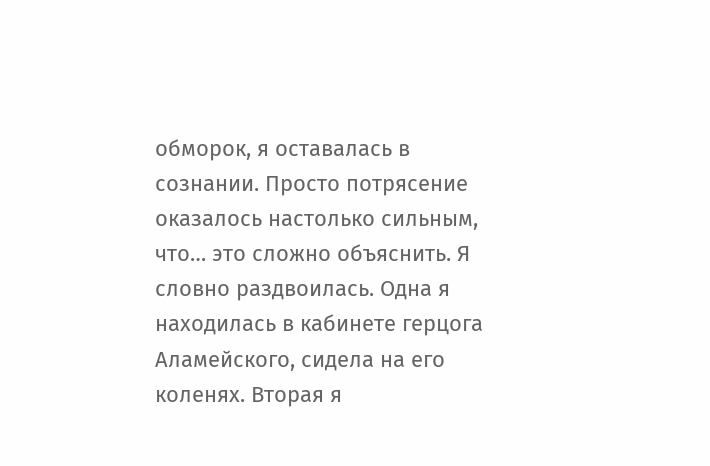обморок, я оставалась в сознании. Просто потрясение оказалось настолько сильным, что… это сложно объяснить. Я словно раздвоилась. Одна я находилась в кабинете герцога Аламейского, сидела на его коленях. Вторая я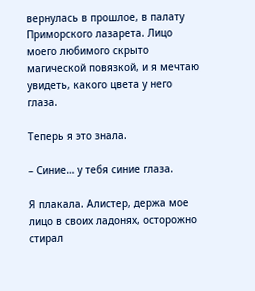вернулась в прошлое, в палату Приморского лазарета. Лицо моего любимого скрыто магической повязкой, и я мечтаю увидеть, какого цвета у него глаза.

Теперь я это знала.

– Синие… у тебя синие глаза.

Я плакала. Алистер, держа мое лицо в своих ладонях, осторожно стирал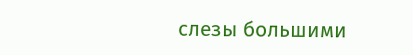слезы большими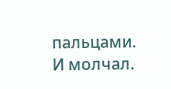пальцами. И молчал.